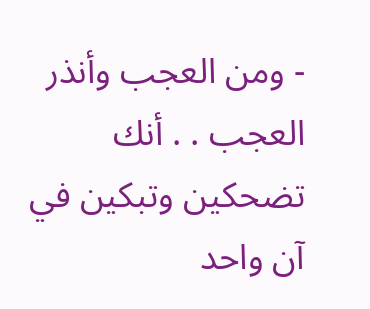- ومن العجب وأنذر العجب . . أنك تضحكين وتبكين في آن واحد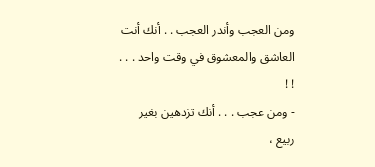ومن العجب وأندر العجب . . أنك أنت العاشق والمعشوق في وقت واحد . . . ! !
- ومن عجب . . . أنك تزدهين بغير ربيع ،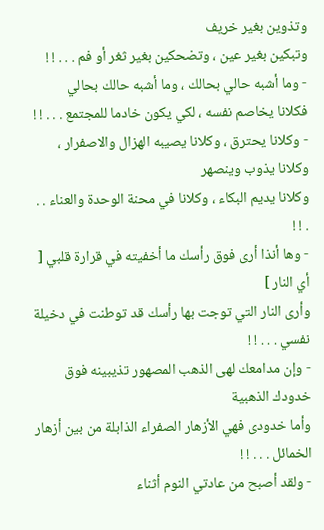وتذوين بغير خريف
وتبكين بغير عين ، وتضحكين بغير ثغر أو فم . . . ! !
- وما أشبه حالي بحالك ، وما أشبه حالك بحالي
فكلانا يخاصم نفسه ، لكي يكون خادما للمجتمع . . . ! !
- وكلانا يحترق ، وكلانا يصيبه الهزال والاصفرار ، وكلانا يذوب وينصهر
وكلانا يديم البكاء ، وكلانا في محنة الوحدة والعناء . . . ! !
- وها أنذا أرى فوق رأسك ما أخفيته في قرارة قلبي [ أي النار ]
وأرى النار التي توجت بها رأسك قد توطنت في دخيلة نفسي . . . ! !
- وإن مدامعك لهى الذهب المصهور تذيبينه فوق خدودك الذهبية
وأما خدودى فهي الأزهار الصفراء الذابلة من بين أزهار الخمائل . . . ! !
- ولقد أصبح من عادتي النوم أثناء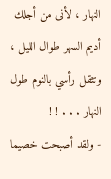النهار ، لأنى من أجلك
أديم السهر طوال الليل ، وتثقل رأسي بالنوم طول النهار . . . ! !
- ولقد أصبحت خصيما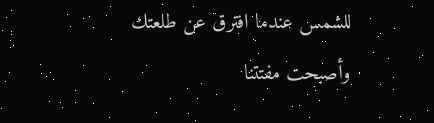للشمس عندما افترق عن طلعتك
وأصبحت مفتتنا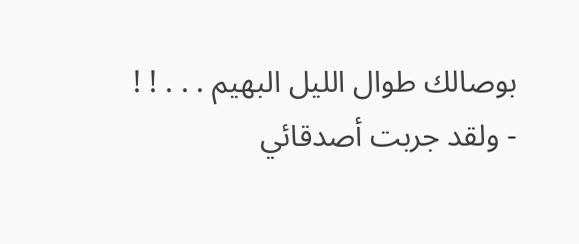بوصالك طوال الليل البهيم . . . ! !
- ولقد جربت أصدقائي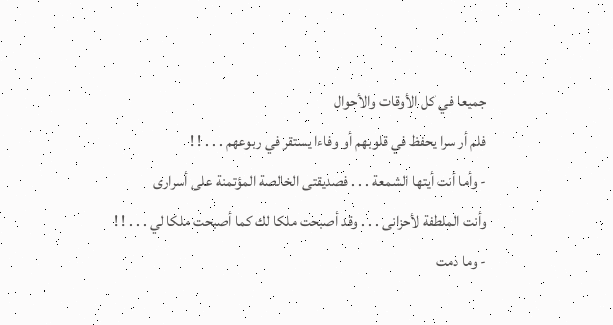جميعا في كل الأوقات والأحوال
فلم أر سرا يحفظ في قلوبهم أو وفاءا يستقر في ربوعهم . . . ! !
- وأما أنت أيتها الشمعة . . . فصديقتى الخالصة المؤتمنة على أسرارى
وأنت الملطفة لأحزانى . . . وقد أصبحت ملكا لك كما أصبحت ملكا لي . . . ! !
- وما دمت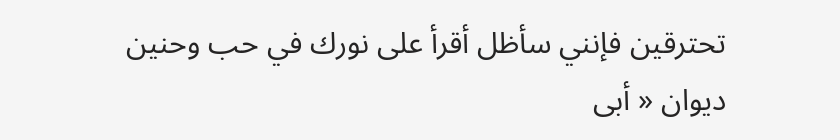تحترقين فإنني سأظل أقرأ على نورك في حب وحنين
ديوان « أبى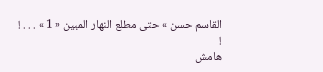القاسم حسن » حتى مطلع النهار المبين « 1 » . . . ! !
هامش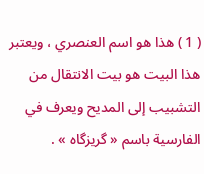( 1 ) هذا هو اسم العنصري ، ويعتبر هذا البيت هو بيت الانتقال من التشبيب إلى المديح ويعرف في الفارسية باسم « گريزگاه » .